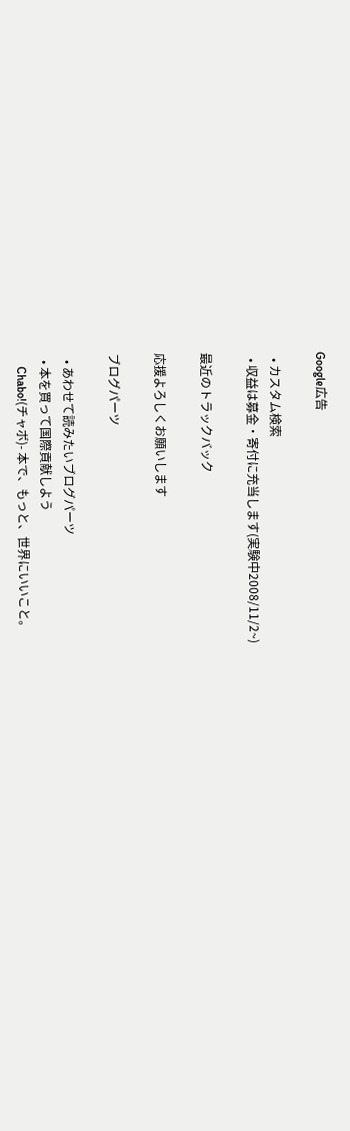Google広告

  • カスタム検索
  • 収益は募金・寄付に充当します(実験中2008/11/2~)

最近のトラックバック

応援よろしくお願いします

ブログパーツ

  • あわせて読みたいブログパーツ
  • 本を買って国際貢献しよう
    Chabo!(チャボ)- 本で、もっと、世界にいいこと。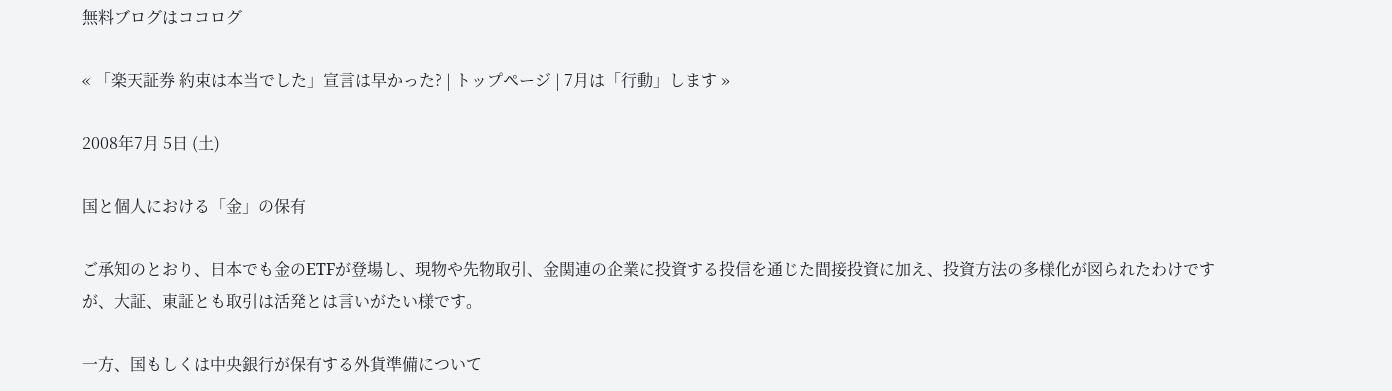無料ブログはココログ

« 「楽天証券 約束は本当でした」宣言は早かった? | トップページ | 7月は「行動」します »

2008年7月 5日 (土)

国と個人における「金」の保有

ご承知のとおり、日本でも金のETFが登場し、現物や先物取引、金関連の企業に投資する投信を通じた間接投資に加え、投資方法の多様化が図られたわけですが、大証、東証とも取引は活発とは言いがたい様です。

一方、国もしくは中央銀行が保有する外貨準備について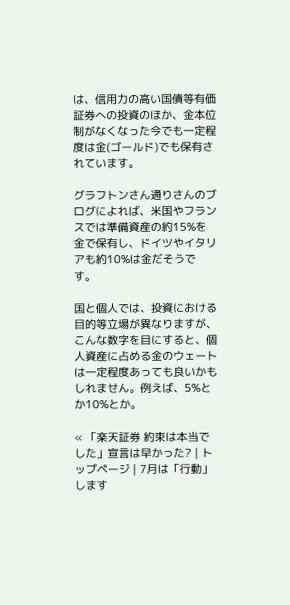は、信用力の高い国債等有価証券への投資のほか、金本位制がなくなった今でも一定程度は金(ゴールド)でも保有されています。

グラフトンさん通りさんのブログによれば、米国やフランスでは準備資産の約15%を金で保有し、ドイツやイタリアも約10%は金だそうです。

国と個人では、投資における目的等立場が異なりますが、こんな数字を目にすると、個人資産に占める金のウェートは一定程度あっても良いかもしれません。例えば、5%とか10%とか。

« 「楽天証券 約束は本当でした」宣言は早かった? | トップページ | 7月は「行動」します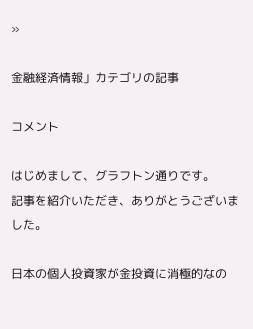»

金融経済情報」カテゴリの記事

コメント

はじめまして、グラフトン通りです。
記事を紹介いただき、ありがとうございました。

日本の個人投資家が金投資に消極的なの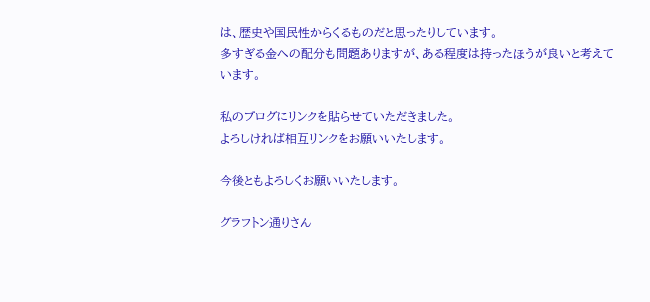は、歴史や国民性からくるものだと思ったりしています。
多すぎる金への配分も問題ありますが、ある程度は持ったほうが良いと考えています。

私のブログにリンクを貼らせていただきました。
よろしければ相互リンクをお願いいたします。

今後ともよろしくお願いいたします。

グラフトン通りさん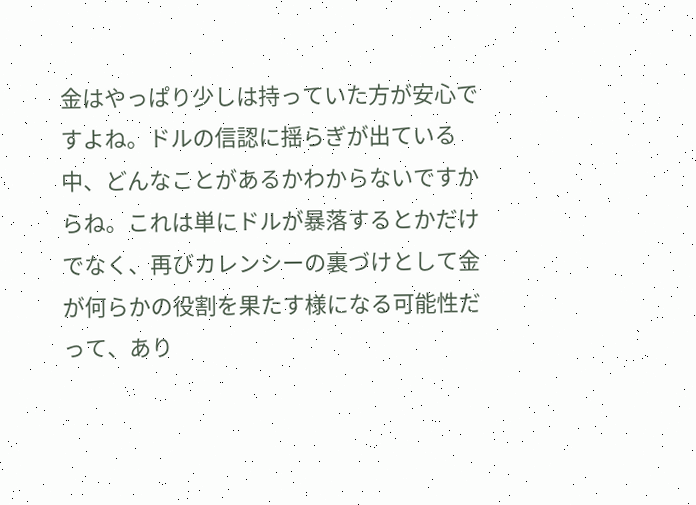金はやっぱり少しは持っていた方が安心ですよね。ドルの信認に揺らぎが出ている中、どんなことがあるかわからないですからね。これは単にドルが暴落するとかだけでなく、再びカレンシーの裏づけとして金が何らかの役割を果たす様になる可能性だって、あり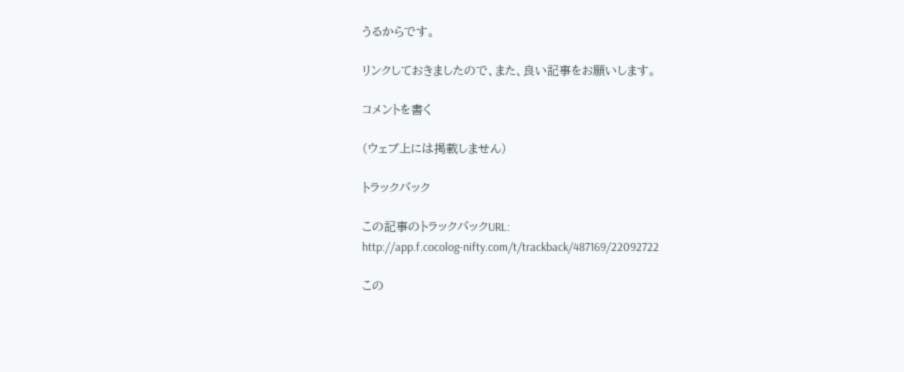うるからです。

リンクしておきましたので、また、良い記事をお願いします。

コメントを書く

(ウェブ上には掲載しません)

トラックバック

この記事のトラックバックURL:
http://app.f.cocolog-nifty.com/t/trackback/487169/22092722

この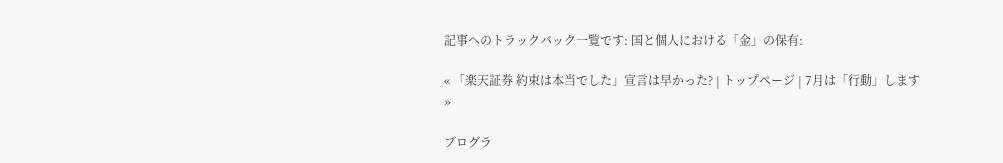記事へのトラックバック一覧です: 国と個人における「金」の保有:

« 「楽天証券 約束は本当でした」宣言は早かった? | トップページ | 7月は「行動」します »

ブログラ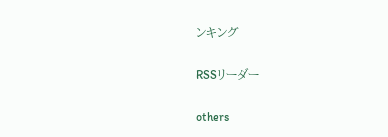ンキング

RSSリーダー

others